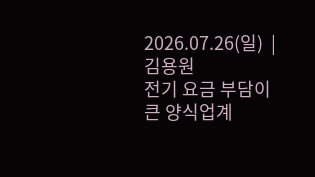2026.07.26(일)  |  김용원
전기 요금 부담이 큰 양식업계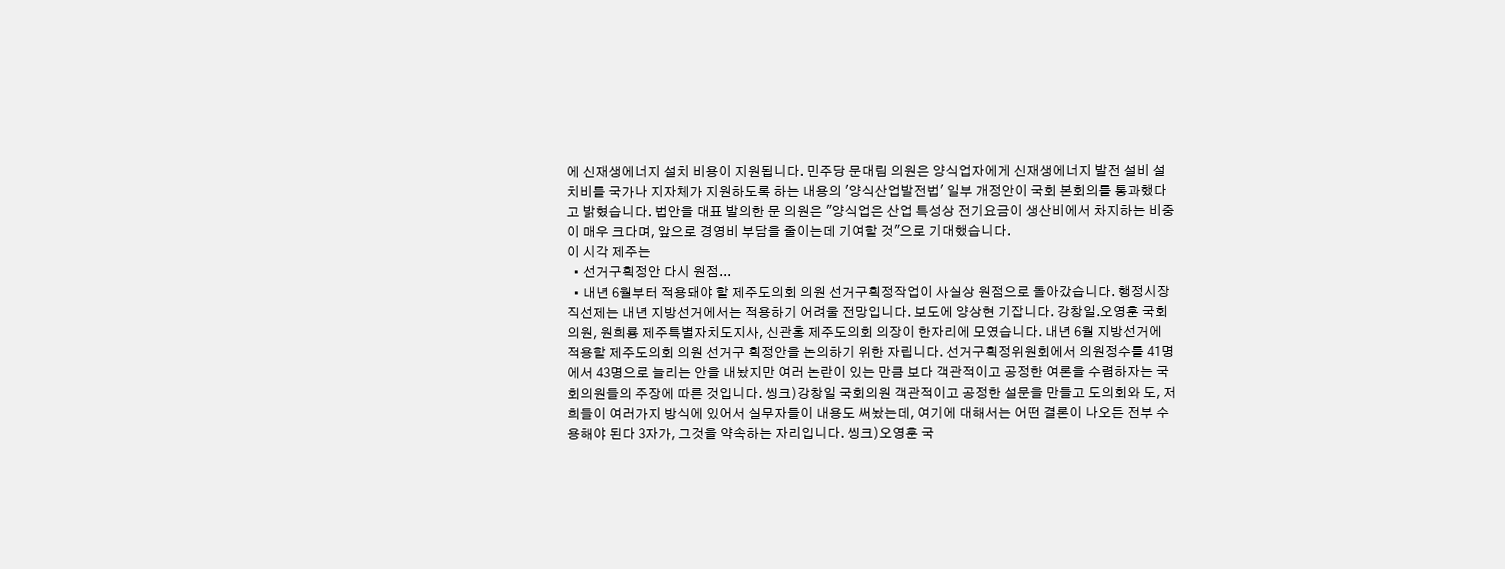에 신재생에너지 설치 비용이 지원됩니다. 민주당 문대림 의원은 양식업자에게 신재생에너지 발전 설비 설치비를 국가나 지자체가 지원하도록 하는 내용의 '양식산업발전법' 일부 개정안이 국회 본회의를 통과했다고 밝혔습니다. 법안을 대표 발의한 문 의원은 "양식업은 산업 특성상 전기요금이 생산비에서 차지하는 비중이 매우 크다며, 앞으로 경영비 부담을 줄이는데 기여할 것"으로 기대했습니다.
이 시각 제주는
  • 선거구획정안 다시 원점...
  • 내년 6월부터 적용돼야 할 제주도의회 의원 선거구획정작업이 사실상 원점으로 돌아갔습니다. 행정시장 직선제는 내년 지방선거에서는 적용하기 어려울 전망입니다. 보도에 양상현 기잡니다. 강창일.오영훈 국회의원, 원희룡 제주특별자치도지사, 신관홍 제주도의회 의장이 한자리에 모였습니다. 내년 6월 지방선거에 적용할 제주도의회 의원 선거구 획정안을 논의하기 위한 자립니다. 선거구획정위원회에서 의원정수를 41명에서 43명으로 늘리는 안을 내놨지만 여러 논란이 있는 만큼 보다 객관적이고 공정한 여론을 수렴하자는 국회의원들의 주장에 따른 것입니다. 씽크)강창일 국회의원 객관적이고 공정한 설문을 만들고 도의회와 도, 저희들이 여러가지 방식에 있어서 실무자들이 내용도 써놨는데, 여기에 대해서는 어떤 결론이 나오든 전부 수용해야 된다 3자가, 그것을 약속하는 자리입니다. 씽크)오영훈 국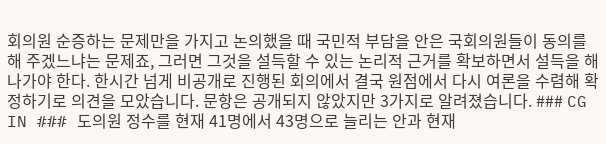회의원 순증하는 문제만을 가지고 논의했을 때 국민적 부담을 안은 국회의원들이 동의를 해 주겠느냐는 문제죠, 그러면 그것을 설득할 수 있는 논리적 근거를 확보하면서 설득을 해 나가야 한다. 한시간 넘게 비공개로 진행된 회의에서 결국 원점에서 다시 여론을 수렴해 확정하기로 의견을 모았습니다. 문항은 공개되지 않았지만 3가지로 알려졌습니다. ### CG IN ### 도의원 정수를 현재 41명에서 43명으로 늘리는 안과 현재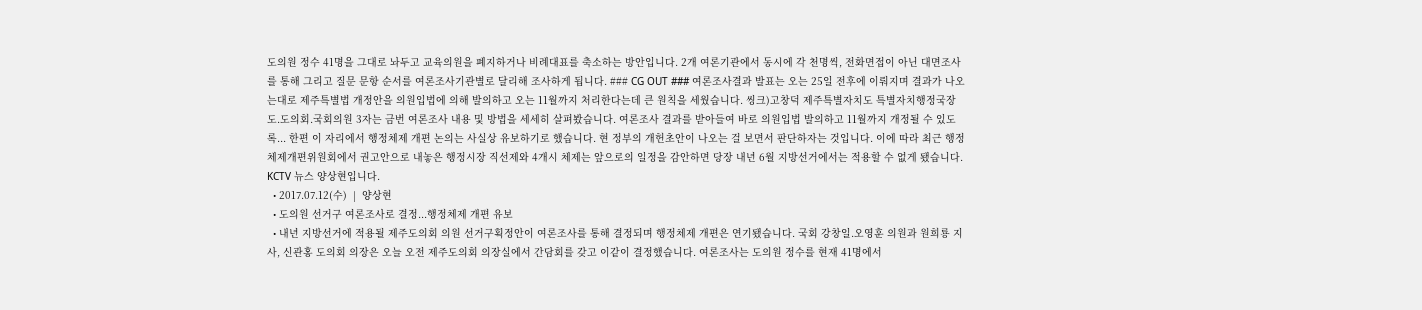도의원 정수 41명을 그대로 놔두고 교육의원을 폐지하거나 비례대표를 축소하는 방안입니다. 2개 여론기관에서 동시에 각 천명씩, 전화면접이 아닌 대면조사를 통해 그리고 질문 문항 순서를 여론조사기관별로 달리해 조사하게 됩니다. ### CG OUT ### 여론조사결과 발표는 오는 25일 전후에 이뤄지며 결과가 나오는대로 제주특별법 개정안을 의원입법에 의해 발의하고 오는 11월까지 처리한다는데 큰 원칙을 세웠습니다. 씽크)고창덕 제주특별자치도 특별자치행정국장 도.도의회.국회의원 3자는 금번 여론조사 내용 및 방법을 세세히 살펴봤습니다. 여론조사 결과를 받아들여 바로 의원입법 발의하고 11월까지 개정될 수 있도록... 한편 이 자리에서 행정체제 개편 논의는 사실상 유보하기로 했습니다. 현 정부의 개헌초안이 나오는 걸 보면서 판단하자는 것입니다. 이에 따라 최근 행정체제개편위원회에서 권고안으로 내놓은 행정시장 직선제와 4개시 체제는 앞으로의 일정을 감안하면 당장 내년 6월 지방선거에서는 적용할 수 없게 됐습니다. KCTV 뉴스 양상현입니다.
  • 2017.07.12(수)  |  양상현
  • 도의원 선거구 여론조사로 결정...행정체제 개편 유보
  • 내년 지방선거에 적용될 제주도의회 의원 선거구획정안이 여론조사를 통해 결정되며 행정체제 개편은 연기됐습니다. 국회 강창일.오영훈 의원과 원희룡 지사, 신관홍 도의회 의장은 오늘 오전 제주도의회 의장실에서 간담회를 갖고 이같이 결정했습니다. 여론조사는 도의원 정수를 현재 41명에서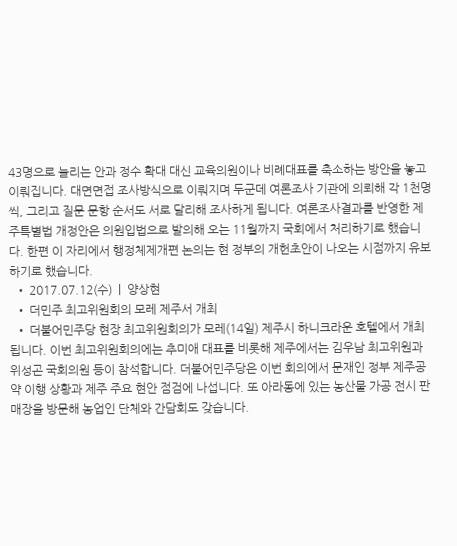43명으로 늘리는 안과 정수 확대 대신 교육의원이나 비례대표를 축소하는 방안을 놓고 이뤄집니다. 대면면접 조사방식으로 이뤄지며 두군데 여론조사 기관에 의뢰해 각 1천명씩, 그리고 질문 문항 순서도 서로 달리해 조사하게 됩니다. 여론조사결과를 반영한 제주특별법 개정안은 의원입법으로 발의해 오는 11월까지 국회에서 처리하기로 했습니다. 한편 이 자리에서 행정체제개편 논의는 현 정부의 개헌초안이 나오는 시점까지 유보하기로 했습니다.
  • 2017.07.12(수)  |  양상현
  • 더민주 최고위원회의 모레 제주서 개최
  • 더불어민주당 현장 최고위원회의가 모레(14일) 제주시 하니크라운 호텔에서 개최됩니다. 이번 최고위원회의에는 추미애 대표를 비롯해 제주에서는 김우남 최고위원과 위성곤 국회의원 등이 참석합니다. 더불어민주당은 이번 회의에서 문재인 정부 제주공약 이행 상황과 제주 주요 현안 점검에 나섭니다. 또 아라동에 있는 농산물 가공 전시 판매장을 방문해 농업인 단체와 간담회도 갖습니다.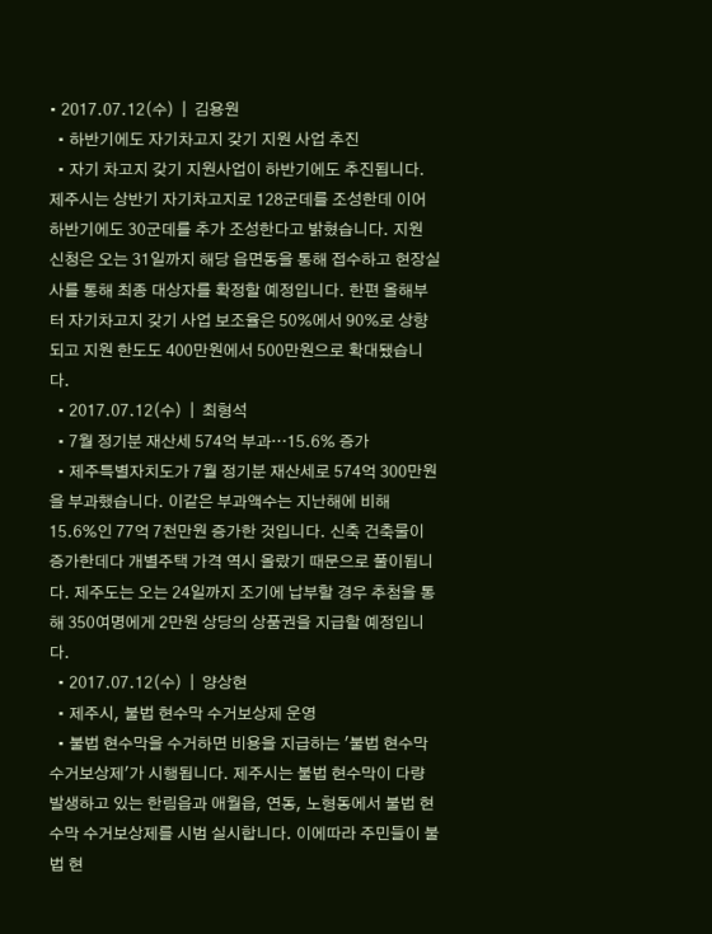• 2017.07.12(수)  |  김용원
  • 하반기에도 자기차고지 갖기 지원 사업 추진
  • 자기 차고지 갖기 지원사업이 하반기에도 추진됩니다. 제주시는 상반기 자기차고지로 128군데를 조성한데 이어 하반기에도 30군데를 추가 조성한다고 밝혔습니다. 지원 신청은 오는 31일까지 해당 읍면동을 통해 접수하고 현장실사를 통해 최종 대상자를 확정할 예정입니다. 한편 올해부터 자기차고지 갖기 사업 보조율은 50%에서 90%로 상향되고 지원 한도도 400만원에서 500만원으로 확대됐습니다.
  • 2017.07.12(수)  |  최형석
  • 7월 정기분 재산세 574억 부과…15.6% 증가
  • 제주특별자치도가 7월 정기분 재산세로 574억 300만원을 부과했습니다. 이같은 부과액수는 지난해에 비해 15.6%인 77억 7천만원 증가한 것입니다. 신축 건축물이 증가한데다 개별주택 가격 역시 올랐기 때문으로 풀이됩니다. 제주도는 오는 24일까지 조기에 납부할 경우 추첨을 통해 350여명에게 2만원 상당의 상품권을 지급할 예정입니다.
  • 2017.07.12(수)  |  양상현
  • 제주시, 불법 현수막 수거보상제 운영
  • 불법 현수막을 수거하면 비용을 지급하는 '불법 현수막 수거보상제'가 시행됩니다. 제주시는 불법 현수막이 다량 발생하고 있는 한림읍과 애월읍, 연동, 노형동에서 불법 현수막 수거보상제를 시범 실시합니다. 이에따라 주민들이 불법 현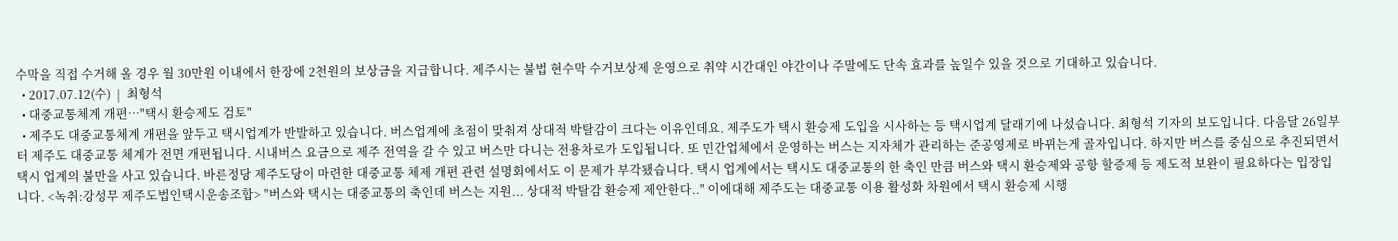수막을 직접 수거해 올 경우 월 30만원 이내에서 한장에 2천원의 보상금을 지급합니다. 제주시는 불법 현수막 수거보상제 운영으로 취약 시간대인 야간이나 주말에도 단속 효과를 높일수 있을 것으로 기대하고 있습니다.
  • 2017.07.12(수)  |  최형석
  • 대중교통체계 개편…"택시 환승제도 검토"
  • 제주도 대중교통체계 개편을 앞두고 택시업계가 반발하고 있습니다. 버스업계에 초점이 맞춰져 상대적 박탈감이 크다는 이유인데요. 제주도가 택시 환승제 도입을 시사하는 등 택시업계 달래기에 나섰습니다. 최형석 기자의 보도입니다. 다음달 26일부터 제주도 대중교통 체계가 전면 개편됩니다. 시내버스 요금으로 제주 전역을 갈 수 있고 버스만 다니는 전용차로가 도입됩니다. 또 민간업체에서 운영하는 버스는 지자체가 관리하는 준공영제로 바뀌는게 골자입니다. 하지만 버스를 중심으로 추진되면서 택시 업계의 불만을 사고 있습니다. 바른정당 제주도당이 마련한 대중교통 체제 개편 관련 설명회에서도 이 문제가 부각됐습니다. 택시 업계에서는 택시도 대중교통의 한 축인 만큼 버스와 택시 환승제와 공항 할증제 등 제도적 보완이 필요하다는 입장입니다. <녹취:강성무 제주도법인택시운송조합> "버스와 택시는 대중교통의 축인데 버스는 지원... 상대적 박탈감 환승제 제안한다.." 이에대해 제주도는 대중교통 이용 활성화 차원에서 택시 환승제 시행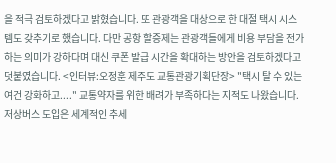을 적극 검토하겠다고 밝혔습니다. 또 관광객을 대상으로 한 대절 택시 시스템도 갖추기로 했습니다. 다만 공항 할증제는 관광객들에게 비용 부담을 전가하는 의미가 강하다며 대신 쿠폰 발급 시간을 확대하는 방안을 검토하겠다고 덧붙였습니다. <인터뷰:오정훈 제주도 교통관광기획단장> "택시 탈 수 있는 여건 강화하고...." 교통약자를 위한 배려가 부족하다는 지적도 나왔습니다. 저상버스 도입은 세계적인 추세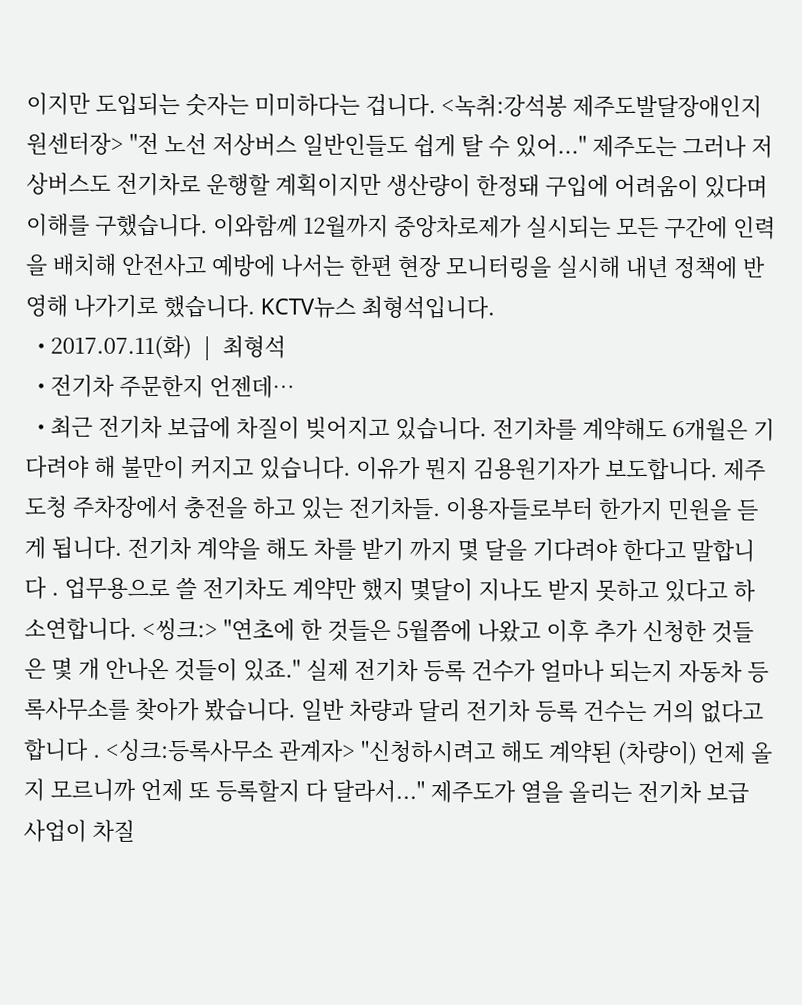이지만 도입되는 숫자는 미미하다는 겁니다. <녹취:강석봉 제주도발달장애인지원센터장> "전 노선 저상버스 일반인들도 쉽게 탈 수 있어..." 제주도는 그러나 저상버스도 전기차로 운행할 계획이지만 생산량이 한정돼 구입에 어려움이 있다며 이해를 구했습니다. 이와함께 12월까지 중앙차로제가 실시되는 모든 구간에 인력을 배치해 안전사고 예방에 나서는 한편 현장 모니터링을 실시해 내년 정책에 반영해 나가기로 했습니다. KCTV뉴스 최형석입니다.
  • 2017.07.11(화)  |  최형석
  • 전기차 주문한지 언젠데…
  • 최근 전기차 보급에 차질이 빚어지고 있습니다. 전기차를 계약해도 6개월은 기다려야 해 불만이 커지고 있습니다. 이유가 뭔지 김용원기자가 보도합니다. 제주도청 주차장에서 충전을 하고 있는 전기차들. 이용자들로부터 한가지 민원을 듣게 됩니다. 전기차 계약을 해도 차를 받기 까지 몇 달을 기다려야 한다고 말합니다 . 업무용으로 쓸 전기차도 계약만 했지 몇달이 지나도 받지 못하고 있다고 하소연합니다. <씽크:> "연초에 한 것들은 5월쯤에 나왔고 이후 추가 신청한 것들은 몇 개 안나온 것들이 있죠." 실제 전기차 등록 건수가 얼마나 되는지 자동차 등록사무소를 찾아가 봤습니다. 일반 차량과 달리 전기차 등록 건수는 거의 없다고 합니다 . <싱크:등록사무소 관계자> "신청하시려고 해도 계약된 (차량이) 언제 올지 모르니까 언제 또 등록할지 다 달라서..." 제주도가 열을 올리는 전기차 보급 사업이 차질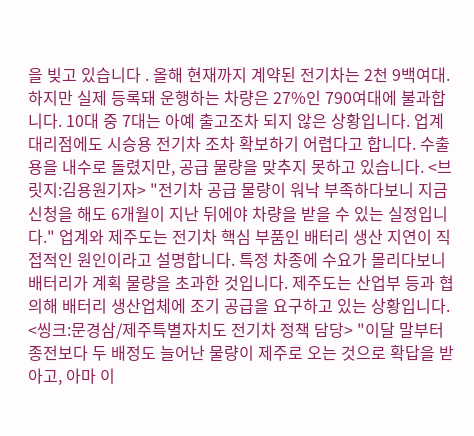을 빚고 있습니다 . 올해 현재까지 계약된 전기차는 2천 9백여대. 하지만 실제 등록돼 운행하는 차량은 27%인 790여대에 불과합니다. 10대 중 7대는 아예 출고조차 되지 않은 상황입니다. 업계 대리점에도 시승용 전기차 조차 확보하기 어렵다고 합니다. 수출용을 내수로 돌렸지만, 공급 물량을 맞추지 못하고 있습니다. <브릿지:김용원기자> "전기차 공급 물량이 워낙 부족하다보니 지금 신청을 해도 6개월이 지난 뒤에야 차량을 받을 수 있는 실정입니다." 업계와 제주도는 전기차 핵심 부품인 배터리 생산 지연이 직접적인 원인이라고 설명합니다. 특정 차종에 수요가 몰리다보니 배터리가 계획 물량을 초과한 것입니다. 제주도는 산업부 등과 협의해 배터리 생산업체에 조기 공급을 요구하고 있는 상황입니다. <씽크:문경삼/제주특별자치도 전기차 정책 담당> "이달 말부터 종전보다 두 배정도 늘어난 물량이 제주로 오는 것으로 확답을 받아고, 아마 이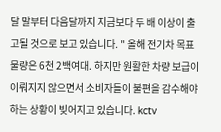달 말부터 다음달까지 지금보다 두 배 이상이 출고될 것으로 보고 있습니다. " 올해 전기차 목표 물량은 6천 2백여대. 하지만 원활한 차량 보급이 이뤄지지 않으면서 소비자들이 불편을 감수해야 하는 상황이 빚어지고 있습니다. kctv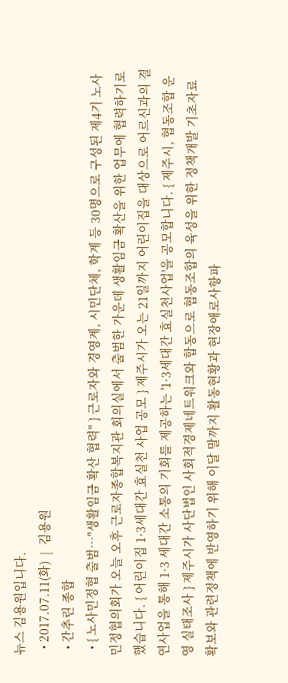뉴스 김용원입니다.
  • 2017.07.11(화)  |  김용원
  • 간추린 종합
  • { 노사민정협 출범…"생활임금 확산 협력" } 근로자와 경영계, 시민단체, 학계 등 30명으로 구성된 제4기 노사민정협의회가 오늘 오후 근로자종합복지관 회의실에서 출범한 가운데 생활임금 확산을 위한 업무에 협력하기로 했습니다. { 어린이집 1·3세대간 효실천 사업 공모 } 제주시가 오는 21일까지 어린이집을 대상으로 어르신과의 결연사업을 통해 1·3 세대간 소통의 기회를 제공하는 '1·3세대간 효실천사업'을 공모합니다. { 제주시, 협동조합 운영 실태조사 } 제주시가 사단법인 사회적경제네트워크와 합동으로 협동조합의 육성을 위한 정책개발 기초자료 확보와 관련정책에 반영하기 위해 이달 말까지 활동현황과 현장애로사항파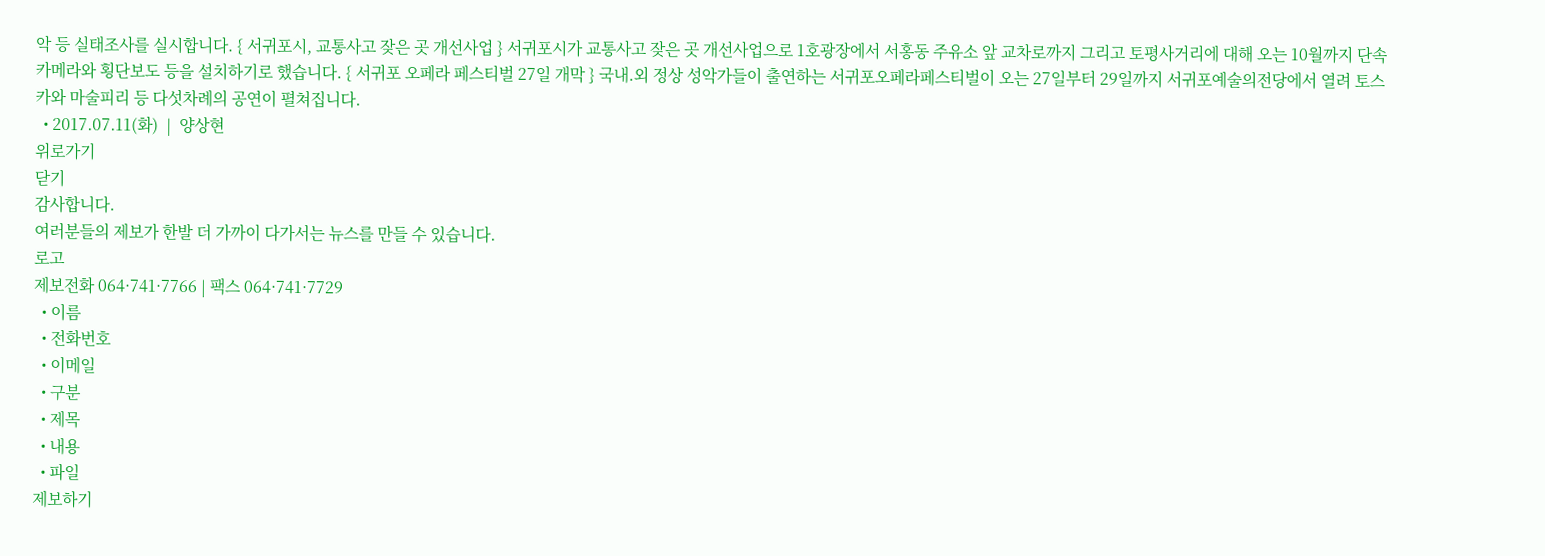악 등 실태조사를 실시합니다. { 서귀포시, 교통사고 잦은 곳 개선사업 } 서귀포시가 교통사고 잦은 곳 개선사업으로 1호광장에서 서홍동 주유소 앞 교차로까지 그리고 토평사거리에 대해 오는 10월까지 단속카메라와 횡단보도 등을 설치하기로 했습니다. { 서귀포 오페라 페스티벌 27일 개막 } 국내.외 정상 성악가들이 출연하는 서귀포오페라페스티벌이 오는 27일부터 29일까지 서귀포예술의전당에서 열려 토스카와 마술피리 등 다섯차례의 공연이 펼쳐집니다.
  • 2017.07.11(화)  |  양상현
위로가기
닫기
감사합니다.
여러분들의 제보가 한발 더 가까이 다가서는 뉴스를 만들 수 있습니다.
로고
제보전화 064·741·7766 | 팩스 064·741·7729
  • 이름
  • 전화번호
  • 이메일
  • 구분
  • 제목
  • 내용
  • 파일
제보하기